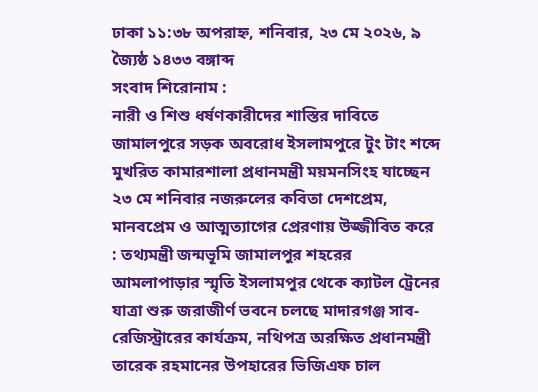ঢাকা ১১:৩৮ অপরাহ্ন, শনিবার, ২৩ মে ২০২৬, ৯ জ্যৈষ্ঠ ১৪৩৩ বঙ্গাব্দ
সংবাদ শিরোনাম :
নারী ও শিশু ধর্ষণকারীদের শাস্তির দাবিতে জামালপুরে সড়ক অবরোধ ইসলামপুরে টুং টাং শব্দে মুখরিত কামারশালা প্রধানমন্ত্রী ময়মনসিংহ যাচ্ছেন ২৩ মে শনিবার নজরুলের কবিতা দেশপ্রেম, মানবপ্রেম ও আত্মত্যাগের প্রেরণায় উজ্জীবিত করে : তথ্যমন্ত্রী জন্মভূমি জামালপুর শহরের আমলাপাড়ার স্মৃতি ইসলামপুর থেকে ক্যাটল ট্রেনের যাত্রা শুরু জরাজীর্ণ ভবনে চলছে মাদারগঞ্জ সাব-রেজিস্ট্রারের কার্যক্রম, নথিপত্র অরক্ষিত প্রধানমন্ত্রী তারেক রহমানের উপহারের ভিজিএফ চাল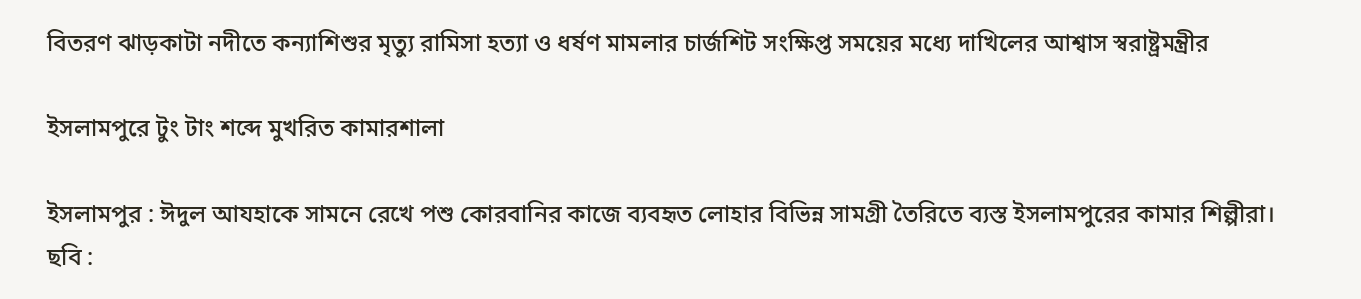বিতরণ ঝাড়কাটা নদীতে কন্যাশিশুর মৃত্যু রামিসা হত্যা ও ধর্ষণ মামলার চার্জশিট সংক্ষিপ্ত সময়ের মধ্যে দাখিলের আশ্বাস স্বরাষ্ট্রমন্ত্রীর

ইসলামপুরে টুং টাং শব্দে মুখরিত কামারশালা

ইসলামপুর : ঈদুল আযহাকে সামনে রেখে পশু কোরবানির কাজে ব্যবহৃত লোহার বিভিন্ন সামগ্রী তৈরিতে ব্যস্ত ইসলামপুরের কামার শিল্পীরা। ছবি :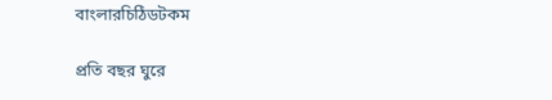বাংলারচিঠিডটকম

প্রতি বছর ঘুরে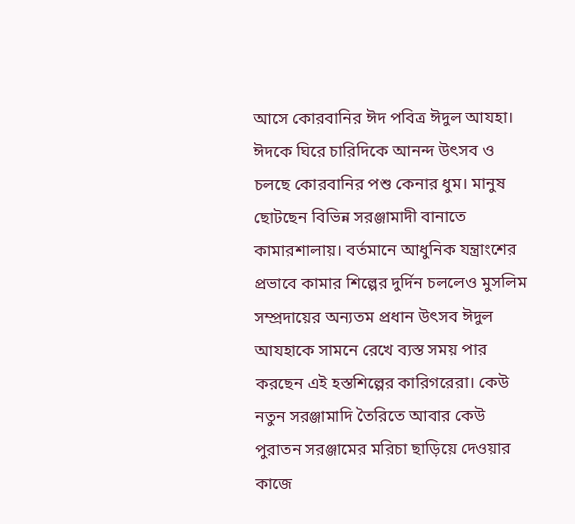আসে কোরবানির ঈদ পবিত্র ঈদুল আযহা। ঈদকে ঘিরে চারিদিকে আনন্দ উৎসব ও চলছে কোরবানির পশু কেনার ধুম। মানুষ ছোটছেন বিভিন্ন সরঞ্জামাদী বানাতে কামারশালায়। বর্তমানে আধুনিক যন্ত্রাংশের প্রভাবে কামার শিল্পের দুর্দিন চললেও মুসলিম সম্প্রদায়ের অন্যতম প্রধান উৎসব ঈদুল আযহাকে সামনে রেখে ব্যস্ত সময় পার করছেন এই হস্তশিল্পের কারিগরেরা। কেউ নতুন সরঞ্জামাদি তৈরিতে আবার কেউ পুরাতন সরঞ্জামের মরিচা ছাড়িয়ে দেওয়ার কাজে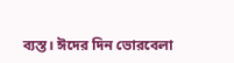ব্যস্ত। ঈদের দিন ভোরবেলা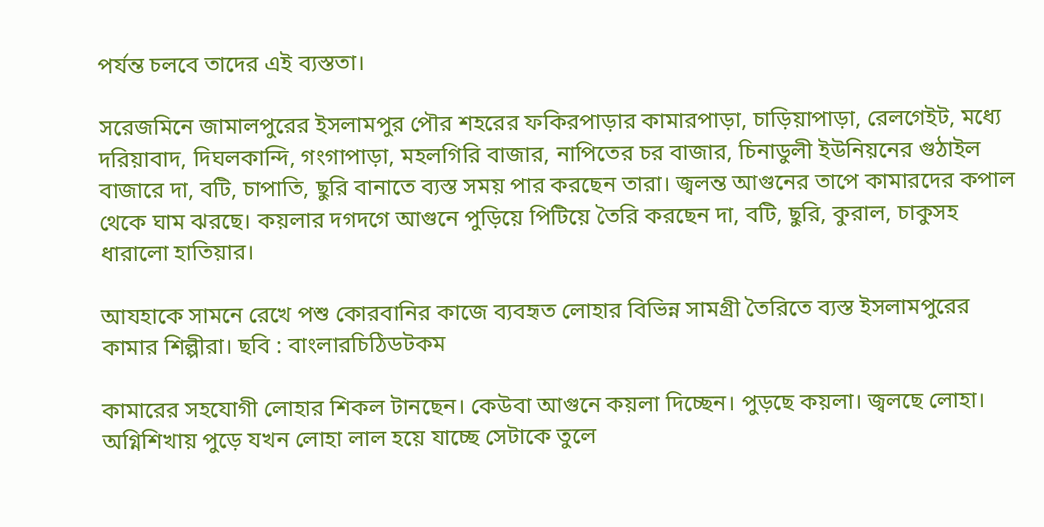পর্যন্ত চলবে তাদের এই ব্যস্ততা।

সরেজমিনে জামালপুরের ইসলামপুর পৌর শহরের ফকিরপাড়ার কামারপাড়া, চাড়িয়াপাড়া, রেলগেইট, মধ্যে দরিয়াবাদ, দিঘলকান্দি, গংগাপাড়া, মহলগিরি বাজার, নাপিতের চর বাজার, চিনাডুলী ইউনিয়নের গুঠাইল বাজারে দা, বটি, চাপাতি, ছুরি বানাতে ব্যস্ত সময় পার করছেন তারা। জ্বলন্ত আগুনের তাপে কামারদের কপাল থেকে ঘাম ঝরছে। কয়লার দগদগে আগুনে পুড়িয়ে পিটিয়ে তৈরি করছেন দা, বটি, ছুরি, কুরাল, চাকুসহ ধারালো হাতিয়ার।

আযহাকে সামনে রেখে পশু কোরবানির কাজে ব্যবহৃত লোহার বিভিন্ন সামগ্রী তৈরিতে ব্যস্ত ইসলামপুরের কামার শিল্পীরা। ছবি : বাংলারচিঠিডটকম

কামারের সহযোগী লোহার শিকল টানছেন। কেউবা আগুনে কয়লা দিচ্ছেন। পুড়ছে কয়লা। জ্বলছে লোহা। অগ্নিশিখায় পুড়ে যখন লোহা লাল হয়ে যাচ্ছে সেটাকে তুলে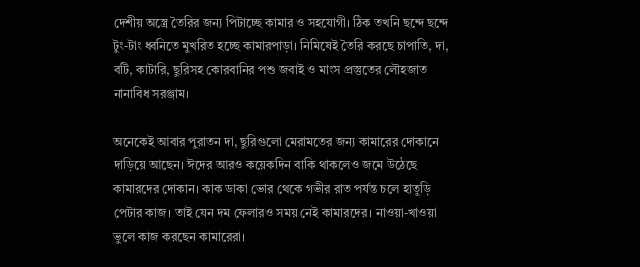দেশীয় অস্ত্রে তৈরির জন্য পিটাচ্ছে কামার ও সহযোগী। ঠিক তখনি ছন্দে ছন্দে টুং-টাং ধ্বনিতে মুখরিত হচ্ছে কামারপাড়া। নিমিষেই তৈরি করছে চাপাতি, দা, বটি, কাটারি, ছুরিসহ কোরবানির পশু জবাই ও মাংস প্রস্তুতের লৌহজাত নানাবিধ সরঞ্জাম।

অনেকেই আবার পুরাতন দা, ছুরিগুলো মেরামতের জন্য কামারের দোকানে দাড়িয়ে আছেন। ঈদের আরও কয়েকদিন বাকি থাকলেও জমে উঠেছে কামারদের দোকান। কাক ডাকা ভোর থেকে গভীর রাত পর্যন্ত চলে হাতুড়ি পেটার কাজ। তাই যেন দম ফেলারও সময় নেই কামারদের। নাওয়া-খাওয়া ভুলে কাজ করছেন কামারেরা।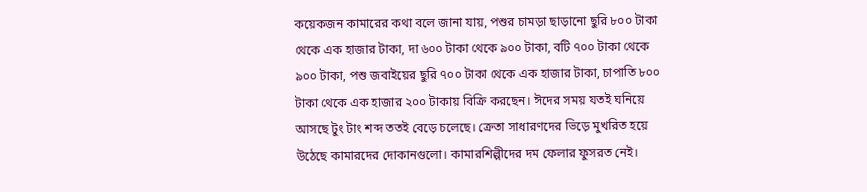কয়েকজন কামারের কথা বলে জানা যায়, পশুর চামড়া ছাড়ানো ছুরি ৮০০ টাকা থেকে এক হাজার টাকা, দা ৬০০ টাকা থেকে ৯০০ টাকা, বটি ৭০০ টাকা থেকে ৯০০ টাকা, পশু জবাইয়ের ছুরি ৭০০ টাকা থেকে এক হাজার টাকা, চাপাতি ৮০০ টাকা থেকে এক হাজার ২০০ টাকায় বিক্রি করছেন। ঈদের সময় যতই ঘনিয়ে আসছে টুং টাং শব্দ ততই বেড়ে চলেছে। ক্রেতা সাধারণদের ভিড়ে মুখরিত হয়ে উঠেছে কামারদের দোকানগুলো। কামারশিল্পীদের দম ফেলার ফুসরত নেই।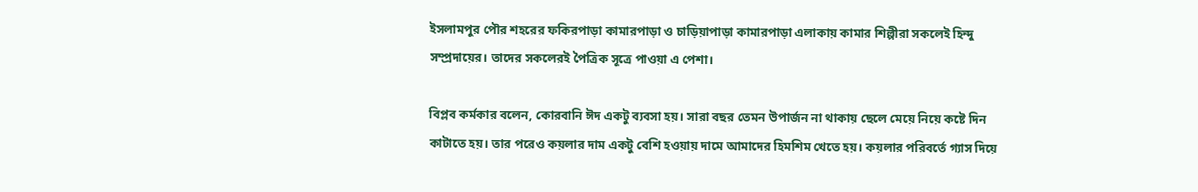ইসলামপুর পৌর শহরের ফকিরপাড়া কামারপাড়া ও চাড়িয়াপাড়া কামারপাড়া এলাকায় কামার শিল্পীরা সকলেই হিন্দু সম্প্রদায়ের। তাদের সকলেরই পৈত্রিক সূত্রে পাওয়া এ পেশা।

বিপ্লব কর্মকার বলেন, কোরবানি ঈদ একটু ব্যবসা হয়। সারা বছর তেমন উপার্জন না থাকায় ছেলে মেয়ে নিয়ে কষ্টে দিন কাটাতে হয়। তার পরেও কয়লার দাম একটু বেশি হওয়ায় দামে আমাদের হিমশিম খেতে হয়। কয়লার পরিবর্তে গ্যাস দিয়ে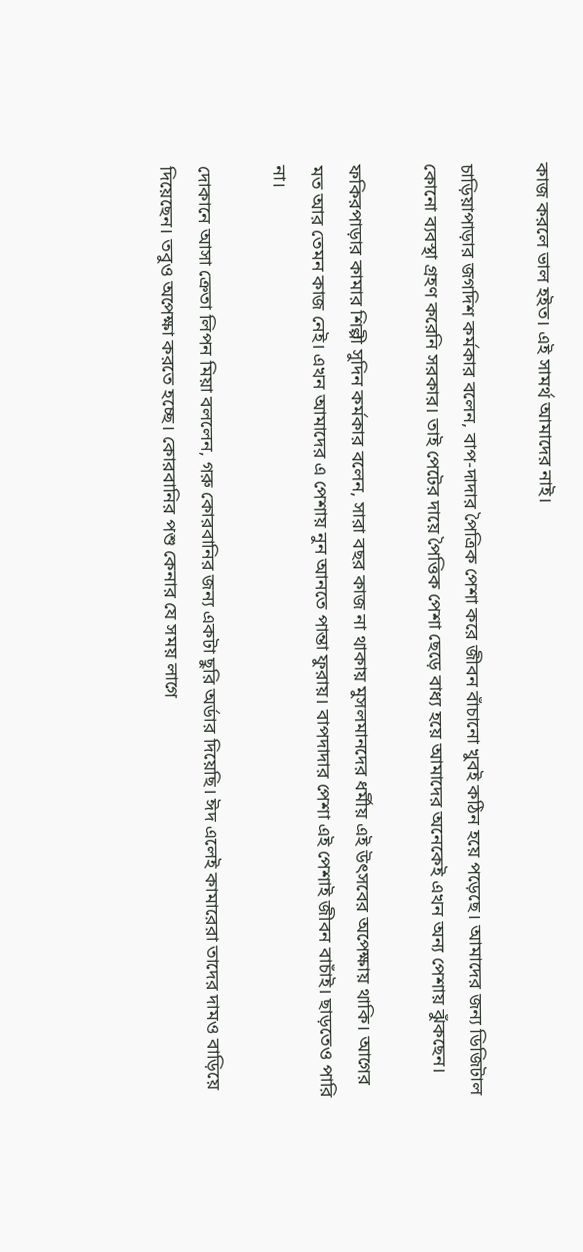কাজ করলে ভাল হইত। এই সামর্থ আমাদের নাই।

চাড়িয়াপাড়ার জগদিশ কর্মকার বলেন, বাপ-দাদার পৈত্রিক পেশা করে জীবন বাঁচানো খুবই কঠিন হয়ে পড়েছে। আমাদের জন্য ডিজিটাল কোনো ব্যবস্থা গ্রহণ করেনি সরকার। তাই পেটের দায়ে পৈত্তিক পেশা ছেড়ে বাধ্য হয়ে আমাদের অনেকেই এখন অন্য পেশায় ঝুঁকছেন।

ফকিরপাড়ার কামার শিল্পী সুদিন কর্মকার বলেন, সারা বছর কাজ না থাকায় মুসলমানদের ধর্মীয় এই উৎসবের অপেক্ষায় থাকি। আগের মত আর তেমন কাজ নেই। এখন আমাদের এ পেশায় নুন আনতে পান্তা ফুরায়। বাপদাদার পেশা এই পেশাই জীবন বাচাঁই। ছাড়তেও পারি না।

দোকানে আসা ক্রেতা লিপন মিয়া বললেন, গরু কোরবানির জন্য একটা ছুরি অর্ডার দিয়েছি। ঈদ এলেই কামারেরা তাদের দামও বাড়িয়ে দিয়েছেন। তবুও অপেক্ষা করতে হচ্ছে। কোরবানির পশু কেনার যে সময় লাগে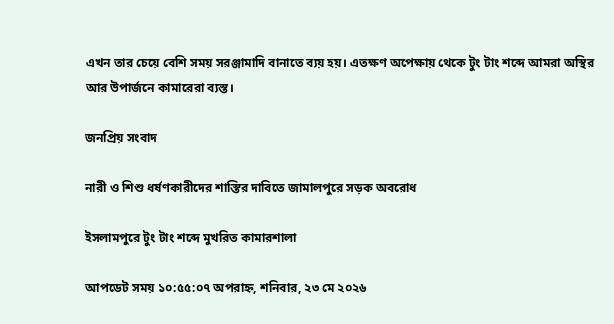এখন তার চেয়ে বেশি সময় সরঞ্জামাদি বানাতে ব্যয় হয়। এতক্ষণ অপেক্ষায় থেকে টুং টাং শব্দে আমরা অস্থির আর উপার্জনে কামারেরা ব্যস্ত।

জনপ্রিয় সংবাদ

নারী ও শিশু ধর্ষণকারীদের শাস্তির দাবিতে জামালপুরে সড়ক অবরোধ

ইসলামপুরে টুং টাং শব্দে মুখরিত কামারশালা

আপডেট সময় ১০:৫৫:০৭ অপরাহ্ন, শনিবার, ২৩ মে ২০২৬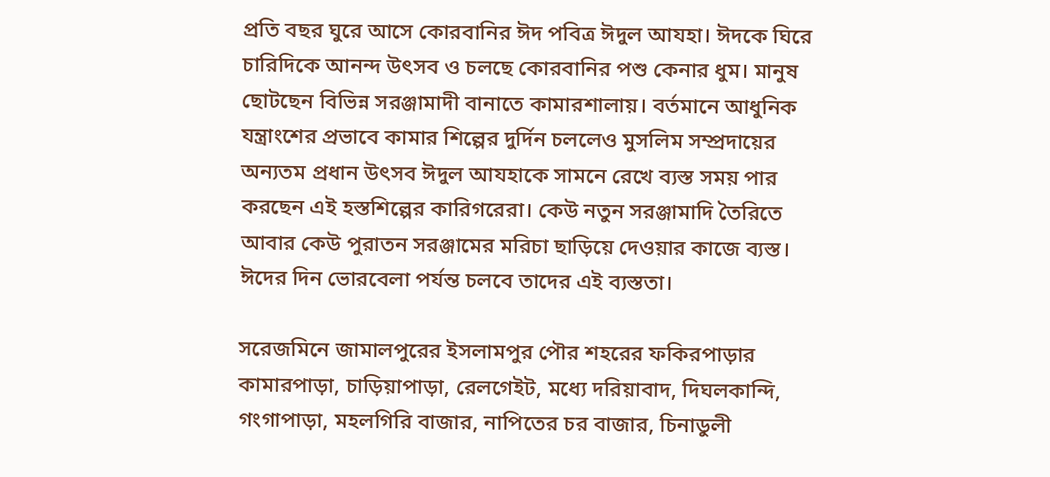প্রতি বছর ঘুরে আসে কোরবানির ঈদ পবিত্র ঈদুল আযহা। ঈদকে ঘিরে চারিদিকে আনন্দ উৎসব ও চলছে কোরবানির পশু কেনার ধুম। মানুষ ছোটছেন বিভিন্ন সরঞ্জামাদী বানাতে কামারশালায়। বর্তমানে আধুনিক যন্ত্রাংশের প্রভাবে কামার শিল্পের দুর্দিন চললেও মুসলিম সম্প্রদায়ের অন্যতম প্রধান উৎসব ঈদুল আযহাকে সামনে রেখে ব্যস্ত সময় পার করছেন এই হস্তশিল্পের কারিগরেরা। কেউ নতুন সরঞ্জামাদি তৈরিতে আবার কেউ পুরাতন সরঞ্জামের মরিচা ছাড়িয়ে দেওয়ার কাজে ব্যস্ত। ঈদের দিন ভোরবেলা পর্যন্ত চলবে তাদের এই ব্যস্ততা।

সরেজমিনে জামালপুরের ইসলামপুর পৌর শহরের ফকিরপাড়ার কামারপাড়া, চাড়িয়াপাড়া, রেলগেইট, মধ্যে দরিয়াবাদ, দিঘলকান্দি, গংগাপাড়া, মহলগিরি বাজার, নাপিতের চর বাজার, চিনাডুলী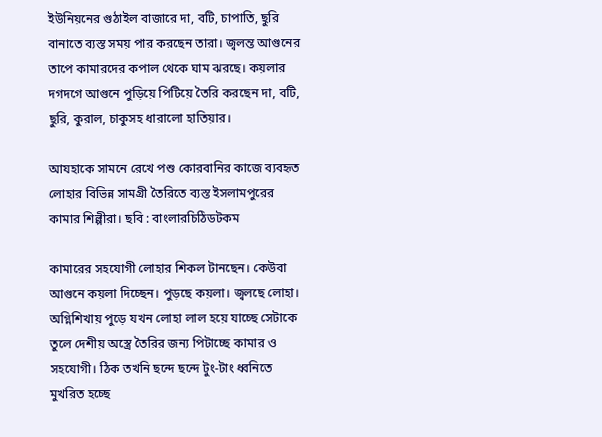ইউনিয়নের গুঠাইল বাজারে দা, বটি, চাপাতি, ছুরি বানাতে ব্যস্ত সময় পার করছেন তারা। জ্বলন্ত আগুনের তাপে কামারদের কপাল থেকে ঘাম ঝরছে। কয়লার দগদগে আগুনে পুড়িয়ে পিটিয়ে তৈরি করছেন দা, বটি, ছুরি, কুরাল, চাকুসহ ধারালো হাতিয়ার।

আযহাকে সামনে রেখে পশু কোরবানির কাজে ব্যবহৃত লোহার বিভিন্ন সামগ্রী তৈরিতে ব্যস্ত ইসলামপুরের কামার শিল্পীরা। ছবি : বাংলারচিঠিডটকম

কামারের সহযোগী লোহার শিকল টানছেন। কেউবা আগুনে কয়লা দিচ্ছেন। পুড়ছে কয়লা। জ্বলছে লোহা। অগ্নিশিখায় পুড়ে যখন লোহা লাল হয়ে যাচ্ছে সেটাকে তুলে দেশীয় অস্ত্রে তৈরির জন্য পিটাচ্ছে কামার ও সহযোগী। ঠিক তখনি ছন্দে ছন্দে টুং-টাং ধ্বনিতে মুখরিত হচ্ছে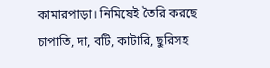কামারপাড়া। নিমিষেই তৈরি করছে চাপাতি, দা, বটি, কাটারি, ছুরিসহ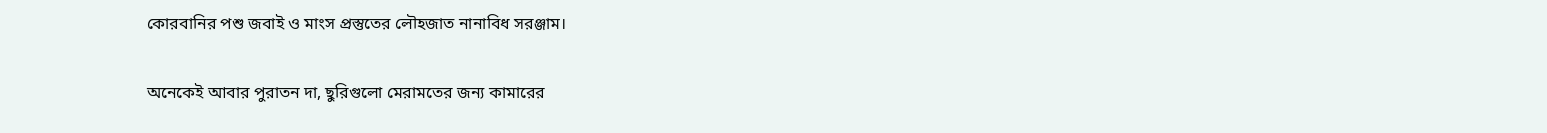কোরবানির পশু জবাই ও মাংস প্রস্তুতের লৌহজাত নানাবিধ সরঞ্জাম।

অনেকেই আবার পুরাতন দা, ছুরিগুলো মেরামতের জন্য কামারের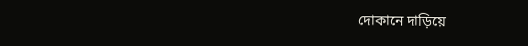দোকানে দাড়িয়ে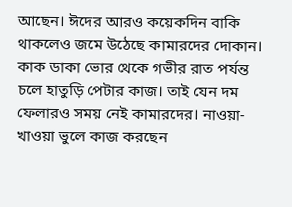আছেন। ঈদের আরও কয়েকদিন বাকি থাকলেও জমে উঠেছে কামারদের দোকান। কাক ডাকা ভোর থেকে গভীর রাত পর্যন্ত চলে হাতুড়ি পেটার কাজ। তাই যেন দম ফেলারও সময় নেই কামারদের। নাওয়া-খাওয়া ভুলে কাজ করছেন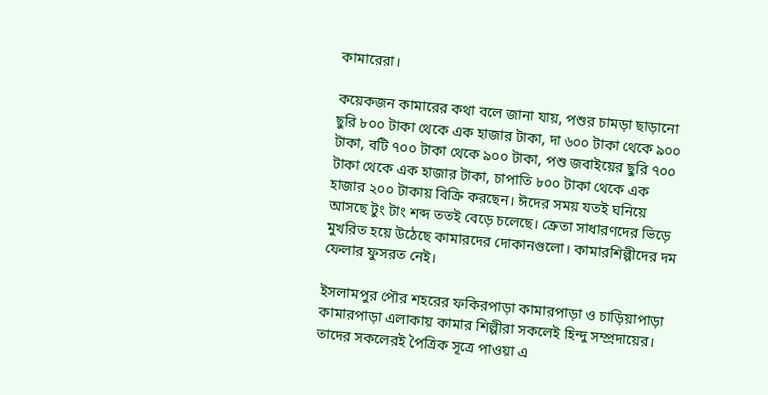কামারেরা।

কয়েকজন কামারের কথা বলে জানা যায়, পশুর চামড়া ছাড়ানো ছুরি ৮০০ টাকা থেকে এক হাজার টাকা, দা ৬০০ টাকা থেকে ৯০০ টাকা, বটি ৭০০ টাকা থেকে ৯০০ টাকা, পশু জবাইয়ের ছুরি ৭০০ টাকা থেকে এক হাজার টাকা, চাপাতি ৮০০ টাকা থেকে এক হাজার ২০০ টাকায় বিক্রি করছেন। ঈদের সময় যতই ঘনিয়ে আসছে টুং টাং শব্দ ততই বেড়ে চলেছে। ক্রেতা সাধারণদের ভিড়ে মুখরিত হয়ে উঠেছে কামারদের দোকানগুলো। কামারশিল্পীদের দম ফেলার ফুসরত নেই।

ইসলামপুর পৌর শহরের ফকিরপাড়া কামারপাড়া ও চাড়িয়াপাড়া কামারপাড়া এলাকায় কামার শিল্পীরা সকলেই হিন্দু সম্প্রদায়ের। তাদের সকলেরই পৈত্রিক সূত্রে পাওয়া এ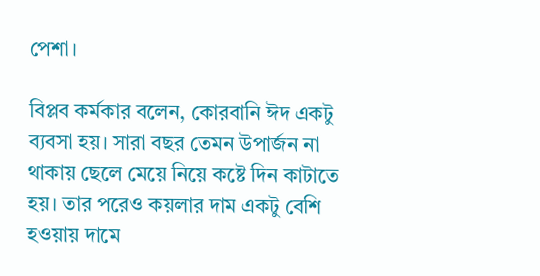পেশা।

বিপ্লব কর্মকার বলেন, কোরবানি ঈদ একটু ব্যবসা হয়। সারা বছর তেমন উপার্জন না থাকায় ছেলে মেয়ে নিয়ে কষ্টে দিন কাটাতে হয়। তার পরেও কয়লার দাম একটু বেশি হওয়ায় দামে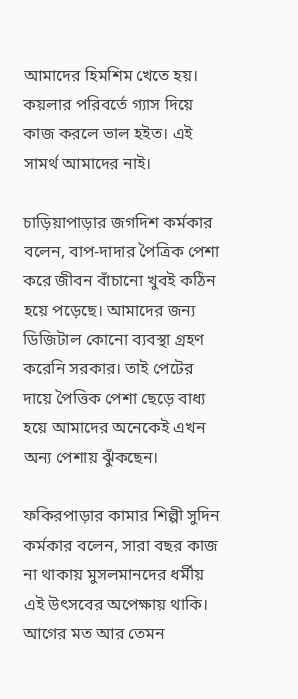আমাদের হিমশিম খেতে হয়। কয়লার পরিবর্তে গ্যাস দিয়ে কাজ করলে ভাল হইত। এই সামর্থ আমাদের নাই।

চাড়িয়াপাড়ার জগদিশ কর্মকার বলেন, বাপ-দাদার পৈত্রিক পেশা করে জীবন বাঁচানো খুবই কঠিন হয়ে পড়েছে। আমাদের জন্য ডিজিটাল কোনো ব্যবস্থা গ্রহণ করেনি সরকার। তাই পেটের দায়ে পৈত্তিক পেশা ছেড়ে বাধ্য হয়ে আমাদের অনেকেই এখন অন্য পেশায় ঝুঁকছেন।

ফকিরপাড়ার কামার শিল্পী সুদিন কর্মকার বলেন, সারা বছর কাজ না থাকায় মুসলমানদের ধর্মীয় এই উৎসবের অপেক্ষায় থাকি। আগের মত আর তেমন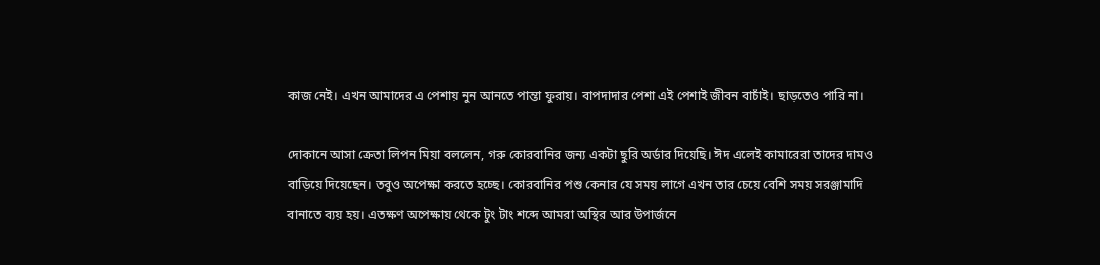কাজ নেই। এখন আমাদের এ পেশায় নুন আনতে পান্তা ফুরায়। বাপদাদার পেশা এই পেশাই জীবন বাচাঁই। ছাড়তেও পারি না।

দোকানে আসা ক্রেতা লিপন মিয়া বললেন, গরু কোরবানির জন্য একটা ছুরি অর্ডার দিয়েছি। ঈদ এলেই কামারেরা তাদের দামও বাড়িয়ে দিয়েছেন। তবুও অপেক্ষা করতে হচ্ছে। কোরবানির পশু কেনার যে সময় লাগে এখন তার চেয়ে বেশি সময় সরঞ্জামাদি বানাতে ব্যয় হয়। এতক্ষণ অপেক্ষায় থেকে টুং টাং শব্দে আমরা অস্থির আর উপার্জনে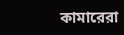কামারেরা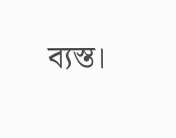ব্যস্ত।